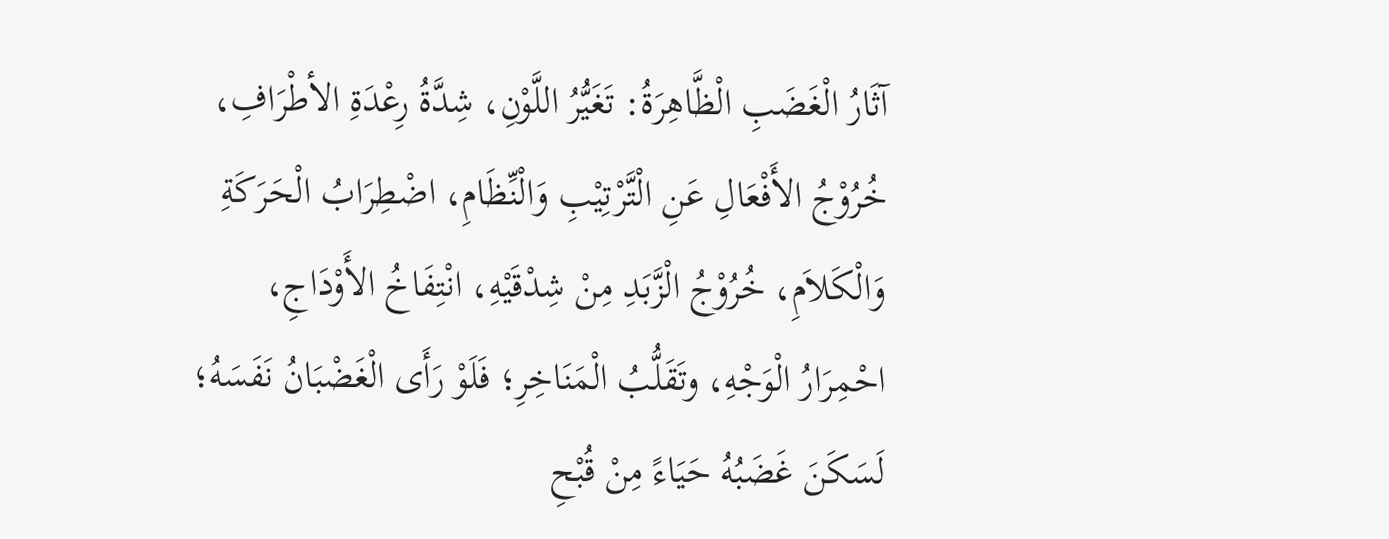آثَارُ الْغَضَبِ الْظَّاهِرَةُ: تَغَيُّرُ اللَّوْنِ، شِدَّةُ رِعْدَةِ الأطْرَافِ، خُرُوْجُ الأَفْعَالِ عَنِ الْتَّرْتِيْبِ وَالْنِّظَامِ، اضْطِرَابُ الْحَرَكَةِ وَالْكَلاَمِ، خُرُوْجُ الْزَّبَدِ مِنْ شِدْقَيْهِ، انْتِفَاخُ الأَوْدَاجِ، احْمِرَارُ الْوَجْهِ، وتَقَلُّبُ الْمَنَاخِرِ؛ فَلَوْ رَأَى الْغَضْبَانُ نَفَسَهُ؛ لَسَكَنَ غَضَبُهُ حَيَاءً مِنْ قُبْحِ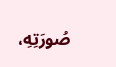صُورَتِهِ،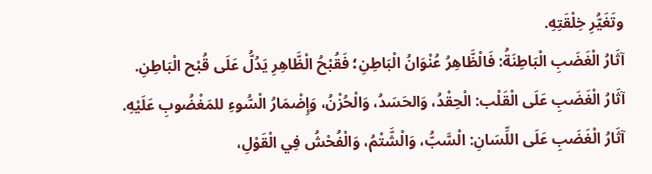وتَغَيُّرِ خِلْقَتِهِ.
آثَارُ الْغَضَبِ الْبَاطِنَةُ: فَالْظَّاهِرُ عُنْوَانُ الْبَاطِنِ؛ فَقُبْحُ الْظَّاهِرِ يَدُلُّ عَلَى قُبْح الْبَاطِنِ.
آثَارُ الْغَضَبِ عَلَى الْقَلْب: الْحِقْدُ، وَالحَسَدُ، وَالْحُزْنُ، وَإِضْمَارُ الْسُّوءِ للمَغْضُوبِ عَلَيْهِ.
آثَارُ الْغَضَبِ عَلَى اللِّسَانِ: الْسَّبُّ، وَالْشَّتْمُ، وَالْفُحْشُ فِي الْقَوْلِ،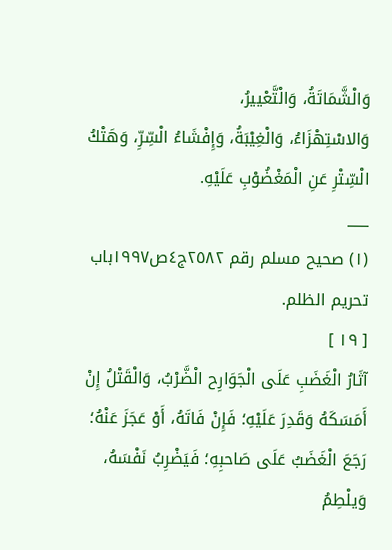وَالْشَّمَاتَةُ، وَالْتَّعْييرُ،
وَالاسْتِهْزَاءُ، وَالْغِيْبَةُ، وَإِفْشَاءُ الْسِّرِّ، وَهَتْكُ الْسِّتْرِ عَنِ الْمَغْضُوْبِ عَلَيْهِ.
___
(١) صحيح مسلم رقم ٢٥٨٢ج٤ص١٩٩٧باب تحريم الظلم.
[ ١٩ ]
آثَارُ الْغَضَبِ عَلَى الْجَوَارِح الْضَّرْبُ، وَالْقَتْلُ إِنْ أَمَسَكَهُ وَقَدِرَ عَلَيْهِ؛ فَإِنْ فَاتَهُ، أَوْ عَجَزَ عَنْهُ؛ رَجَعَ الْغَضَبُ عَلَى صَاحبِهِ؛ فَيَضْرِبُ نَفْسَهُ، وَيلْطِمُ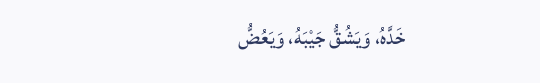خَدَّهُ، وَيَشُقُّ جَيْبَهُ، وَيَعُضُّ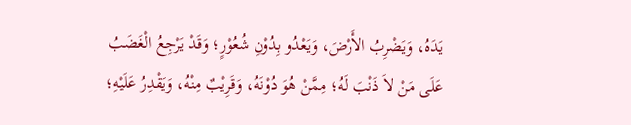يَدَهُ، وَيَضْرِبُ الأَرْضَ، وَيَعْدُو بِدُوْنِ شُعُوْرٍ؛ وَقَدْ يَرْجِعُ الْغَضَبُ عَلَى مَنْ لاَ ذَنْبَ لَهُ؛ مِمَّنْ هُوَ دُوْنَهُ، وَقَرِيْبٌ مِنْهُ، وَيَقْدِرُ عَلَيْهِ؛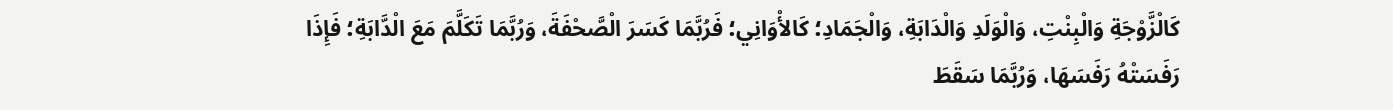كَالْزَّوْجَةِ وَالْبِنْتِ، وَالْوَلَدِ وَالْدَابَةِ، وَالْجَمَادِ؛ كَالأْوَانِي؛ فَرُبَّمَا كَسَرَ الْصَّحْفَةَ، وَرُبَّمَا تَكَلَّمَ مَعَ الْدَّابَةِ؛ فَإِذَا رَفَسَتْهُ رَفَسَهَا، وَرُبَّمَا سَقَطَ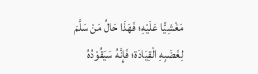مَغْشِيًّا عَلَيْهِ؛ فَهَذَا حَالُ مَنْ سَلَّمَ لِغَضَبِهِ الْقِيَادَة؛ فَإِنَّهُ سَيَقُوْدُهُ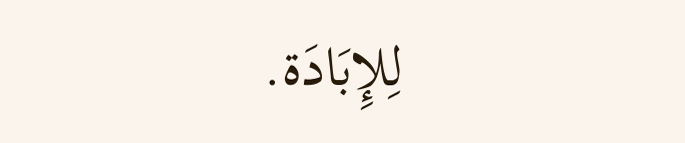لِلإِبَادَة.